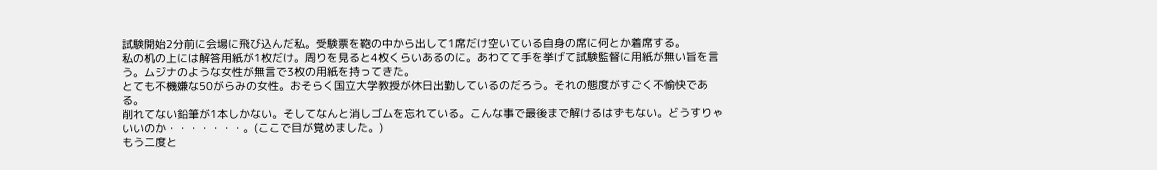試験開始2分前に会場に飛び込んだ私。受験票を鞄の中から出して1席だけ空いている自身の席に何とか着席する。
私の机の上には解答用紙が1枚だけ。周りを見ると4枚くらいあるのに。あわてて手を挙げて試験監督に用紙が無い旨を言う。ムジナのような女性が無言で3枚の用紙を持ってきた。
とても不機嫌な50がらみの女性。おそらく国立大学教授が休日出勤しているのだろう。それの態度がすごく不愉快である。
削れてない鉛筆が1本しかない。そしてなんと消しゴムを忘れている。こんな事で最後まで解けるはずもない。どうすりゃいいのか・・・・・・・。(ここで目が覚めました。)
もう二度と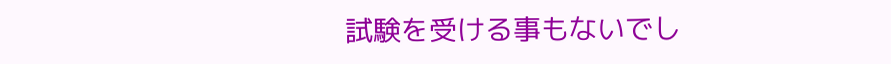試験を受ける事もないでし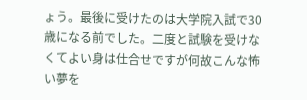ょう。最後に受けたのは大学院入試で30歳になる前でした。二度と試験を受けなくてよい身は仕合せですが何故こんな怖い夢を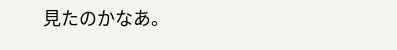見たのかなあ。